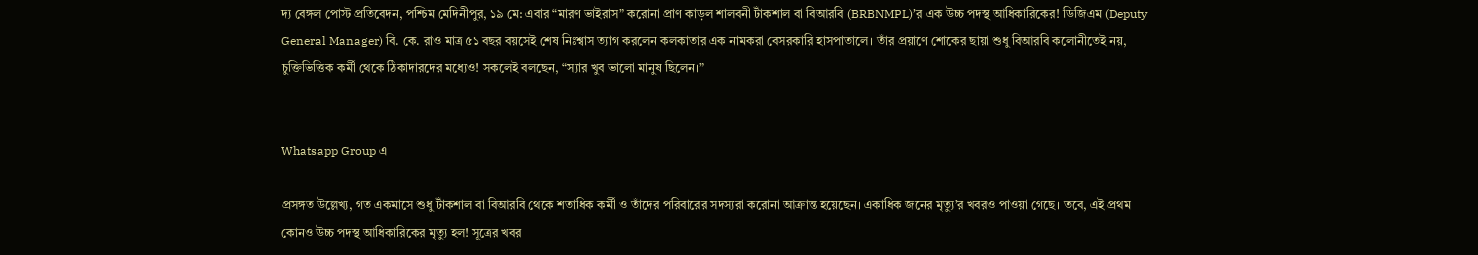দ্য বেঙ্গল পোস্ট প্রতিবেদন, পশ্চিম মেদিনীপুর, ১৯ মে: এবার “মারণ ভাইরাস” করোনা প্রাণ কাড়ল শালবনী টাঁকশাল বা বিআরবি (BRBNMPL)’র এক উচ্চ পদস্থ আধিকারিকের! ডিজিএম (Deputy General Manager) বি. কে. রাও মাত্র ৫১ বছর বয়সেই শেষ নিঃশ্বাস ত্যাগ করলেন কলকাতার এক নামকরা বেসরকারি হাসপাতালে। তাঁর প্রয়াণে শোকের ছায়া শুধু বিআরবি কলোনীতেই নয়, চুক্তিভিত্তিক কর্মী থেকে ঠিকাদারদের মধ্যেও! সকলেই বলছেন, “স্যার খুব ভালো মানুষ ছিলেন।”


Whatsapp Group এ

প্রসঙ্গত উল্লেখ্য, গত একমাসে শুধু টাঁকশাল বা বিআরবি থেকে শতাধিক কর্মী ও তাঁদের পরিবারের সদস্যরা করোনা আক্রান্ত হয়েছেন। একাধিক জনের মৃত্যু’র খবরও পাওয়া গেছে। তবে, এই প্রথম কোনও উচ্চ পদস্থ আধিকারিকের মৃত্যু হল! সূত্রের খবর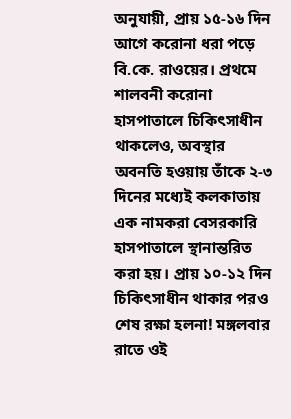অনুযায়ী, প্রায় ১৫-১৬ দিন আগে করোনা ধরা পড়ে বি.কে. রাওয়ের। প্রথমে শালবনী করোনা হাসপাতালে চিকিৎসাধীন থাকলেও, অবস্থার অবনতি হওয়ায় তাঁকে ২-৩ দিনের মধ্যেই কলকাতায় এক নামকরা বেসরকারি হাসপাতালে স্থানান্তরিত করা হয়। প্রায় ১০-১২ দিন চিকিৎসাধীন থাকার পরও শেষ রক্ষা হলনা! মঙ্গলবার রাতে ওই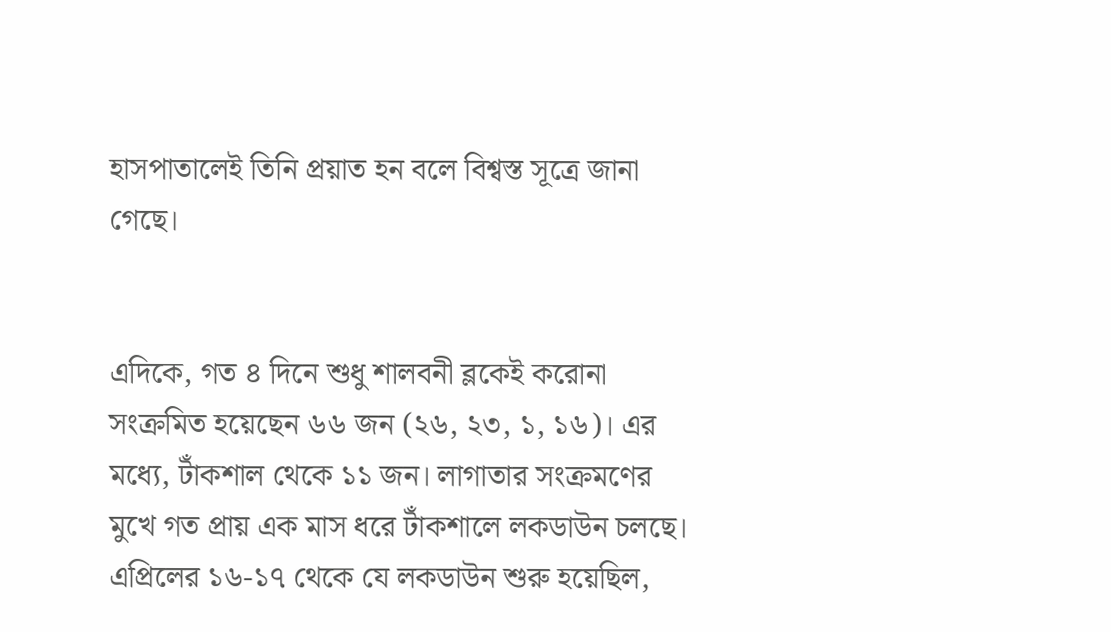হাসপাতালেই তিনি প্রয়াত হন বলে বিশ্বস্ত সূত্রে জানা গেছে।


এদিকে, গত ৪ দিনে শুধু শালবনী ব্লকেই করোনা সংক্রমিত হয়েছেন ৬৬ জন (২৬, ২৩, ১, ১৬)। এর মধ্যে, টাঁকশাল থেকে ১১ জন। লাগাতার সংক্রমণের মুখে গত প্রায় এক মাস ধরে টাঁকশালে লকডাউন চলছে। এপ্রিলের ১৬-১৭ থেকে যে লকডাউন শুরু হয়েছিল,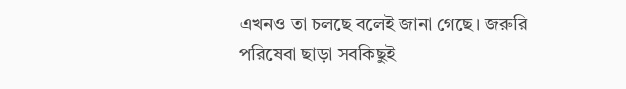এখনও তা চলছে বলেই জানা গেছে। জরুরি পরিষেবা ছাড়া সবকিছুই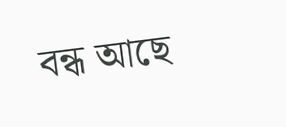বন্ধ আছে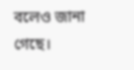বলেও জানা গেছে।